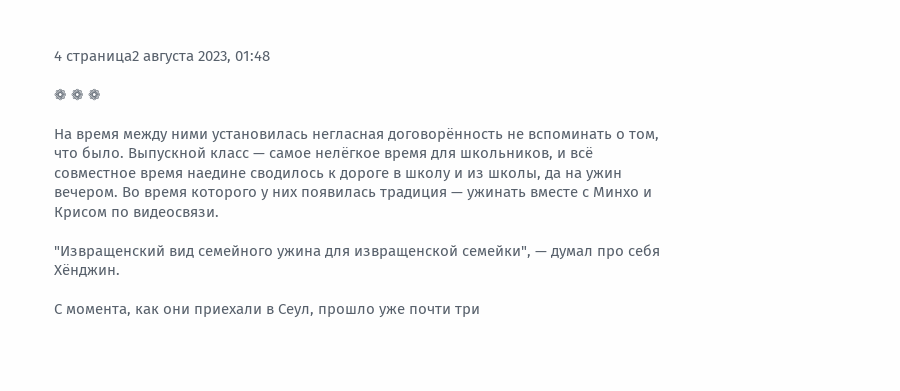4 страница2 августа 2023, 01:48

❁ ❁ ❁

На время между ними установилась негласная договорённость не вспоминать о том, что было. Выпускной класс — самое нелёгкое время для школьников, и всё совместное время наедине сводилось к дороге в школу и из школы, да на ужин вечером. Во время которого у них появилась традиция — ужинать вместе с Минхо и Крисом по видеосвязи.

"Извращенский вид семейного ужина для извращенской семейки", — думал про себя Хёнджин.

С момента, как они приехали в Сеул, прошло уже почти три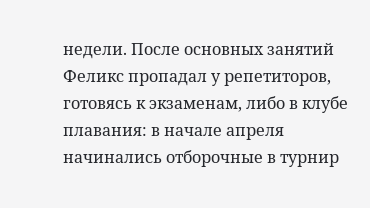недели. После основных занятий Феликс пропадал у репетиторов, готовясь к экзаменам, либо в клубе плавания: в начале апреля начинались отборочные в турнир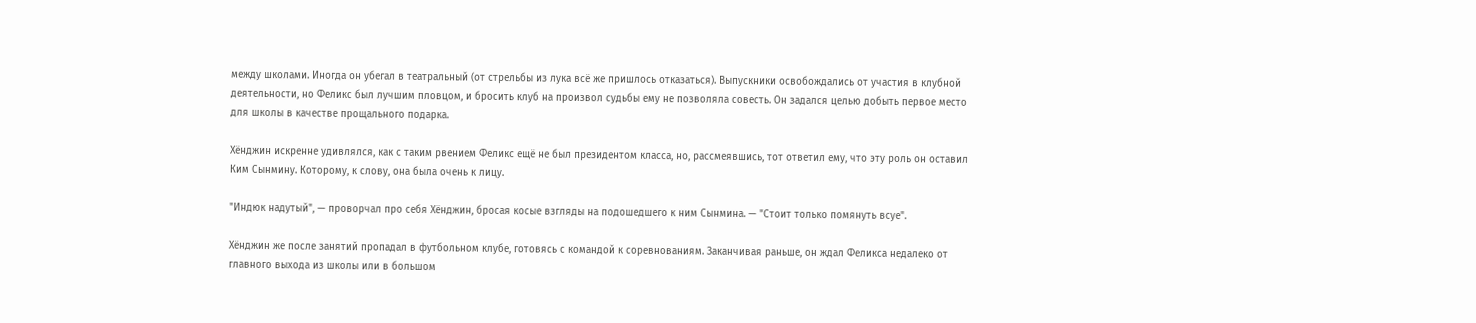между школами. Иногда он убегал в театральный (от стрельбы из лука всё же пришлось отказаться). Выпускники освобождались от участия в клубной деятельности, но Феликс был лучшим пловцом, и бросить клуб на произвол судьбы ему не позволяла совесть. Он задался целью добыть первое место для школы в качестве прощального подарка.

Хёнджин искренне удивлялся, как с таким рвением Феликс ещё не был президентом класса, но, рассмеявшись, тот ответил ему, что эту роль он оставил Ким Сынмину. Которому, к слову, она была очень к лицу.

"Индюк надутый", — проворчал про себя Хёнджин, бросая косые взгляды на подошедшего к ним Сынмина. — "Стоит только помянуть всуе".

Хёнджин же после занятий пропадал в футбольном клубе, готовясь с командой к соревнованиям. Заканчивая раньше, он ждал Феликса недалеко от главного выхода из школы или в большом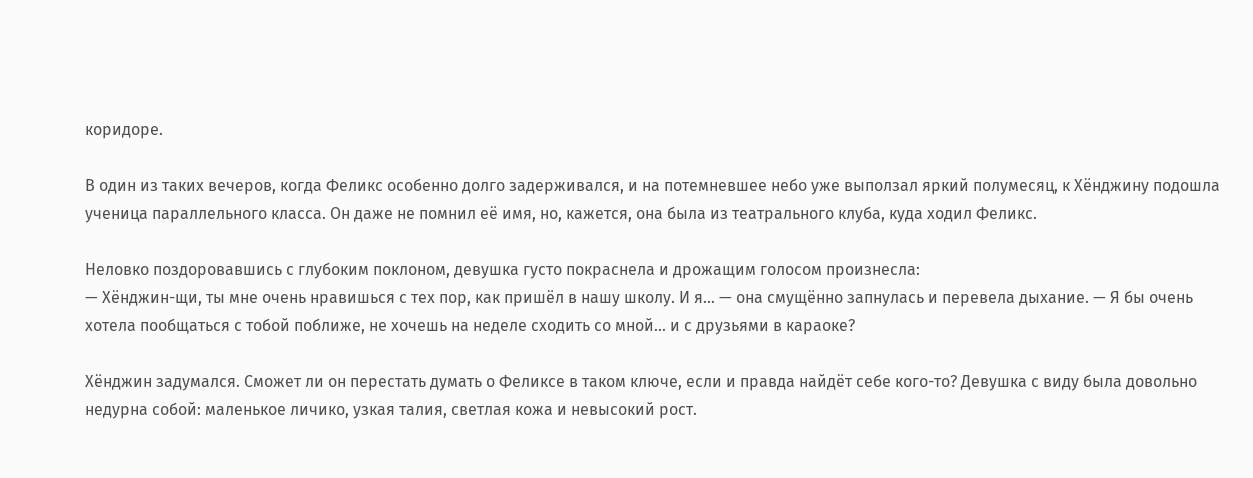коридоре.

В один из таких вечеров, когда Феликс особенно долго задерживался, и на потемневшее небо уже выползал яркий полумесяц, к Хёнджину подошла ученица параллельного класса. Он даже не помнил её имя, но, кажется, она была из театрального клуба, куда ходил Феликс.

Неловко поздоровавшись с глубоким поклоном, девушка густо покраснела и дрожащим голосом произнесла:
— Хёнджин-щи, ты мне очень нравишься с тех пор, как пришёл в нашу школу. И я… — она смущённо запнулась и перевела дыхание. — Я бы очень хотела пообщаться с тобой поближе, не хочешь на неделе сходить со мной… и с друзьями в караоке?

Хёнджин задумался. Сможет ли он перестать думать о Феликсе в таком ключе, если и правда найдёт себе кого-то? Девушка с виду была довольно недурна собой: маленькое личико, узкая талия, светлая кожа и невысокий рост.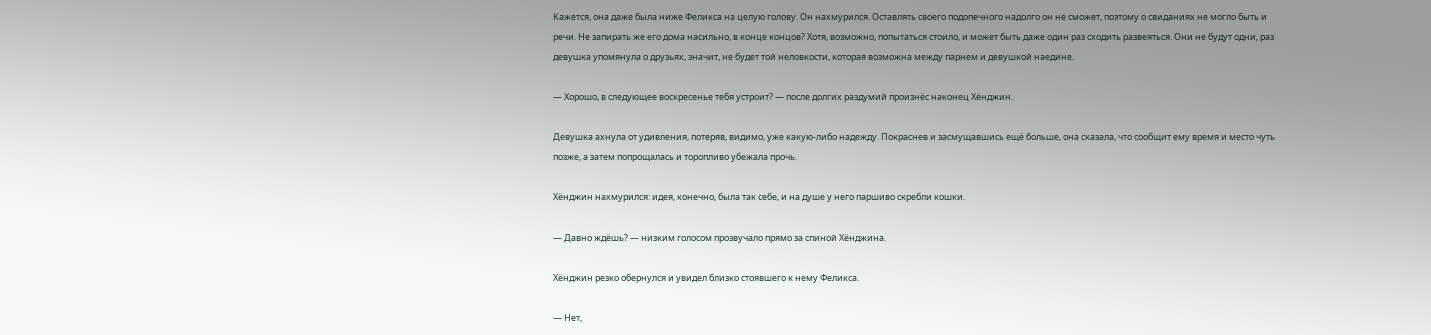Кажется, она даже была ниже Феликса на целую голову. Он нахмурился. Оставлять своего подопечного надолго он не сможет, поэтому о свиданиях не могло быть и речи. Не запирать же его дома насильно, в конце концов? Хотя, возможно, попытаться стоило, и может быть даже один раз сходить развеяться. Они не будут одни, раз девушка упомянула о друзьях, значит, не будет той неловкости, которая возможна между парнем и девушкой наедине.

— Хорошо, в следующее воскресенье тебя устроит? — после долгих раздумий произнёс наконец Хёнджин.

Девушка ахнула от удивления, потеряв, видимо, уже какую-либо надежду. Покраснев и засмущавшись ещё больше, она сказала, что сообщит ему время и место чуть позже, а затем попрощалась и торопливо убежала прочь.

Хёнджин нахмурился: идея, конечно, была так себе, и на душе у него паршиво скребли кошки.

— Давно ждёшь? — низким голосом прозвучало прямо за спиной Хёнджина.

Хёнджин резко обернулся и увидел близко стоявшего к нему Феликса.

— Нет,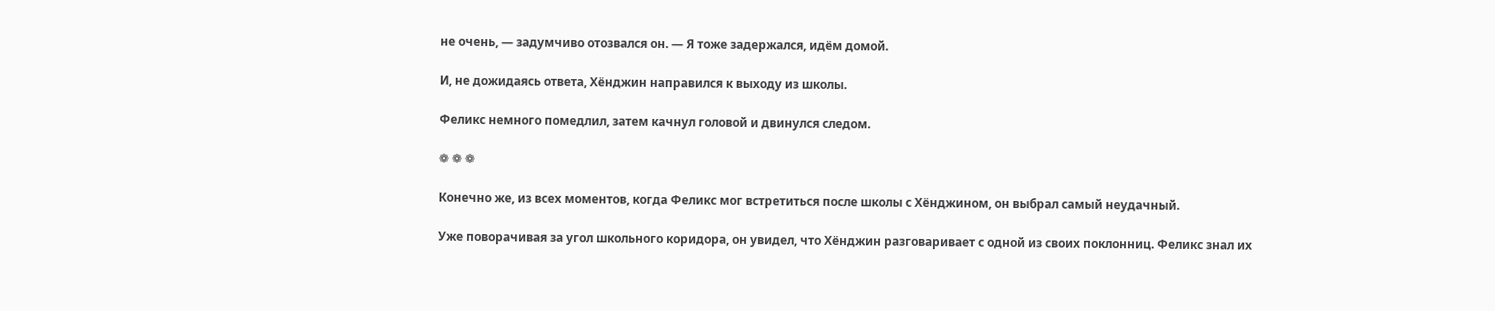не очень, — задумчиво отозвался он. — Я тоже задержался, идём домой.

И, не дожидаясь ответа, Хёнджин направился к выходу из школы.

Феликс немного помедлил, затем качнул головой и двинулся следом.

❁ ❁ ❁

Конечно же, из всех моментов, когда Феликс мог встретиться после школы с Хёнджином, он выбрал самый неудачный.

Уже поворачивая за угол школьного коридора, он увидел, что Хёнджин разговаривает с одной из своих поклонниц. Феликс знал их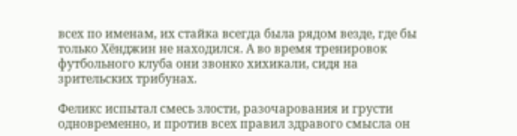всех по именам, их стайка всегда была рядом везде, где бы только Хёнджин не находился. А во время тренировок футбольного клуба они звонко хихикали, сидя на зрительских трибунах.

Феликс испытал смесь злости, разочарования и грусти одновременно, и против всех правил здравого смысла он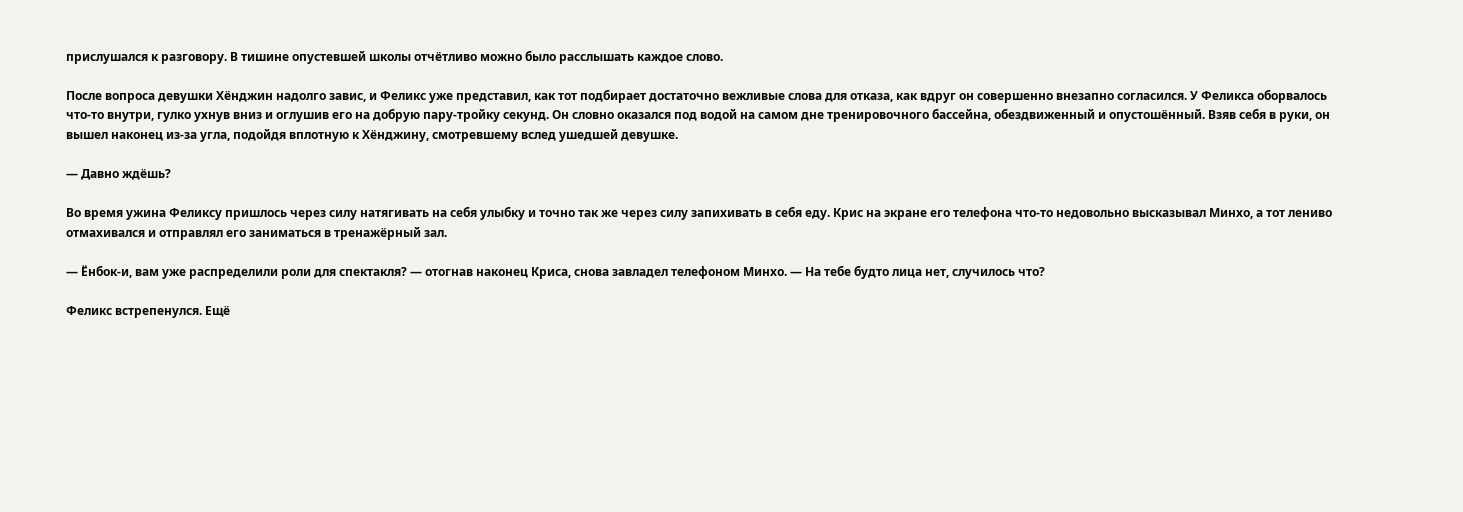прислушался к разговору. В тишине опустевшей школы отчётливо можно было расслышать каждое слово.

После вопроса девушки Хёнджин надолго завис, и Феликс уже представил, как тот подбирает достаточно вежливые слова для отказа, как вдруг он совершенно внезапно согласился. У Феликса оборвалось что-то внутри, гулко ухнув вниз и оглушив его на добрую пару-тройку секунд. Он словно оказался под водой на самом дне тренировочного бассейна, обездвиженный и опустошённый. Взяв себя в руки, он вышел наконец из-за угла, подойдя вплотную к Хёнджину, смотревшему вслед ушедшей девушке.

— Давно ждёшь?

Во время ужина Феликсу пришлось через силу натягивать на себя улыбку и точно так же через силу запихивать в себя еду. Крис на экране его телефона что-то недовольно высказывал Минхо, а тот лениво отмахивался и отправлял его заниматься в тренажёрный зал.

— Ёнбок-и, вам уже распределили роли для спектакля? — отогнав наконец Криса, снова завладел телефоном Минхо. — На тебе будто лица нет, случилось что?

Феликс встрепенулся. Ещё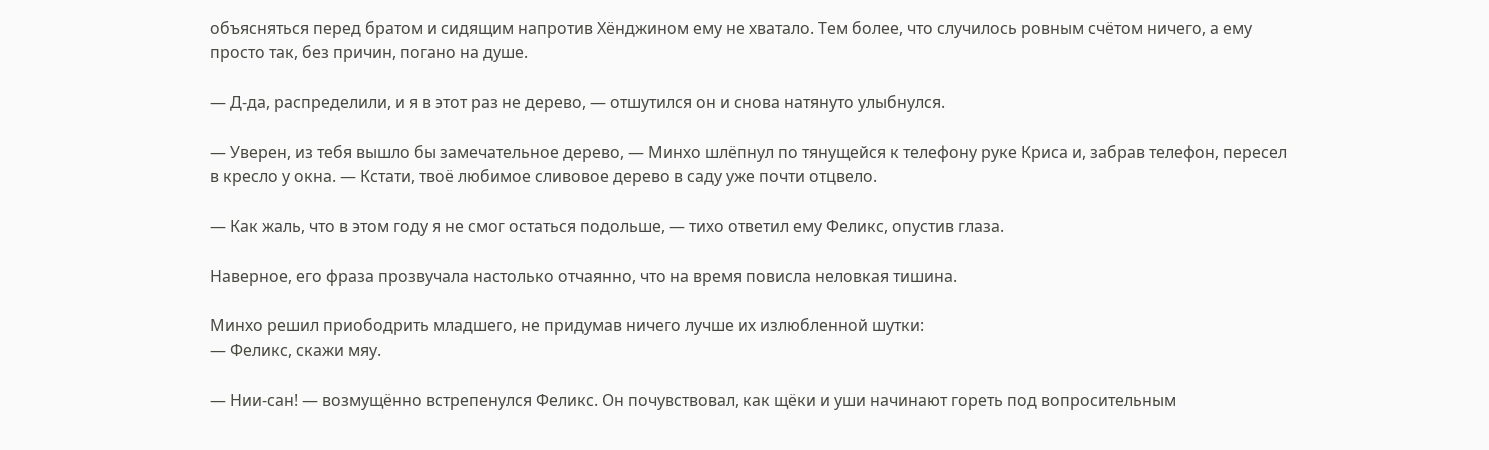объясняться перед братом и сидящим напротив Хёнджином ему не хватало. Тем более, что случилось ровным счётом ничего, а ему просто так, без причин, погано на душе.

— Д-да, распределили, и я в этот раз не дерево, — отшутился он и снова натянуто улыбнулся.

— Уверен, из тебя вышло бы замечательное дерево, — Минхо шлёпнул по тянущейся к телефону руке Криса и, забрав телефон, пересел в кресло у окна. — Кстати, твоё любимое сливовое дерево в саду уже почти отцвело.

— Как жаль, что в этом году я не смог остаться подольше, — тихо ответил ему Феликс, опустив глаза.

Наверное, его фраза прозвучала настолько отчаянно, что на время повисла неловкая тишина.

Минхо решил приободрить младшего, не придумав ничего лучше их излюбленной шутки:
— Феликс, скажи мяу.

— Нии-сан! — возмущённо встрепенулся Феликс. Он почувствовал, как щёки и уши начинают гореть под вопросительным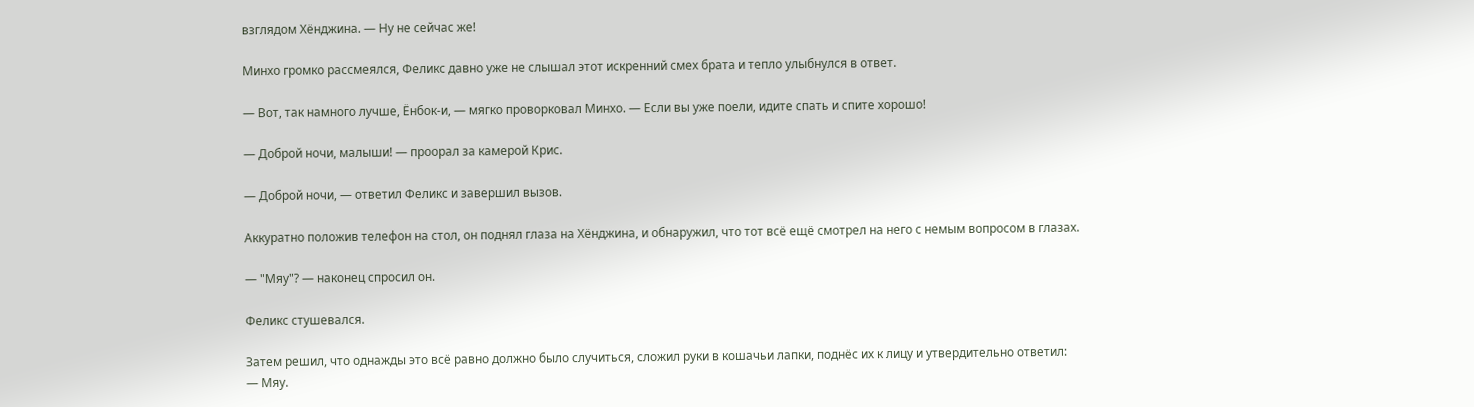взглядом Хёнджина. — Ну не сейчас же!

Минхо громко рассмеялся, Феликс давно уже не слышал этот искренний смех брата и тепло улыбнулся в ответ.

— Вот, так намного лучше, Ёнбок-и, — мягко проворковал Минхо. — Если вы уже поели, идите спать и спите хорошо!

— Доброй ночи, малыши! — проорал за камерой Крис.

— Доброй ночи, — ответил Феликс и завершил вызов.

Аккуратно положив телефон на стол, он поднял глаза на Хёнджина, и обнаружил, что тот всё ещё смотрел на него с немым вопросом в глазах.

— "Мяу"? — наконец спросил он.

Феликс стушевался.

Затем решил, что однажды это всё равно должно было случиться, сложил руки в кошачьи лапки, поднёс их к лицу и утвердительно ответил:
— Мяу.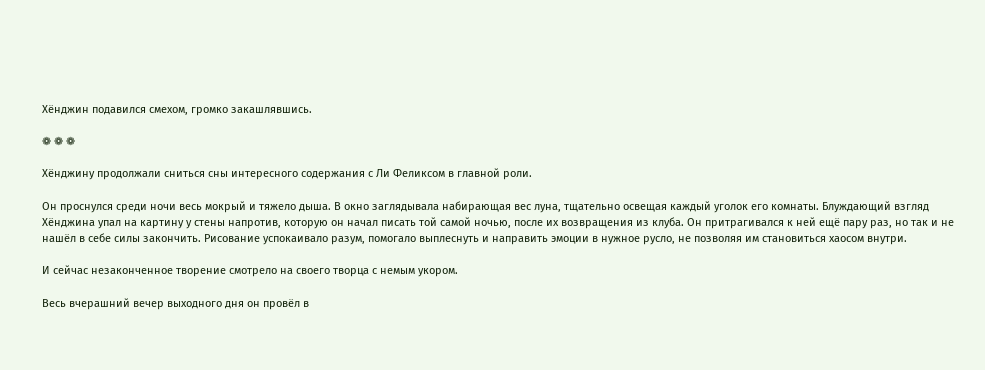Хёнджин подавился смехом, громко закашлявшись.

❁ ❁ ❁

Хёнджину продолжали сниться сны интересного содержания с Ли Феликсом в главной роли.

Он проснулся среди ночи весь мокрый и тяжело дыша. В окно заглядывала набирающая вес луна, тщательно освещая каждый уголок его комнаты. Блуждающий взгляд Хёнджина упал на картину у стены напротив, которую он начал писать той самой ночью, после их возвращения из клуба. Он притрагивался к ней ещё пару раз, но так и не нашёл в себе силы закончить. Рисование успокаивало разум, помогало выплеснуть и направить эмоции в нужное русло, не позволяя им становиться хаосом внутри.

И сейчас незаконченное творение смотрело на своего творца с немым укором.

Весь вчерашний вечер выходного дня он провёл в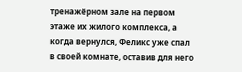тренажёрном зале на первом этаже их жилого комплекса, а когда вернулся, Феликс уже спал в своей комнате, оставив для него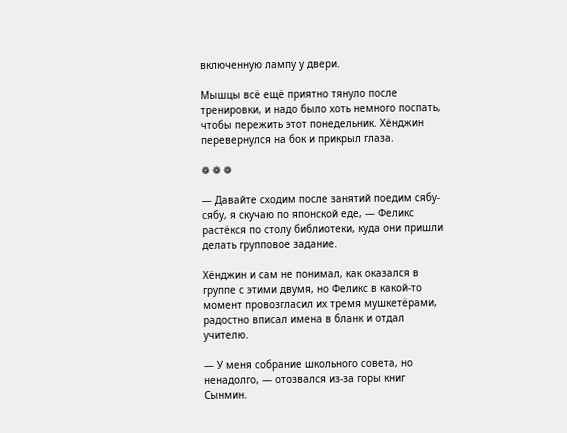включенную лампу у двери.

Мышцы всё ещё приятно тянуло после тренировки, и надо было хоть немного поспать, чтобы пережить этот понедельник. Хёнджин перевернулся на бок и прикрыл глаза.

❁ ❁ ❁

— Давайте сходим после занятий поедим сябу-сябу, я скучаю по японской еде, — Феликс растёкся по столу библиотеки, куда они пришли делать групповое задание.

Хёнджин и сам не понимал, как оказался в группе с этими двумя, но Феликс в какой-то момент провозгласил их тремя мушкетёрами, радостно вписал имена в бланк и отдал учителю.

— У меня собрание школьного совета, но ненадолго, — отозвался из-за горы книг Сынмин.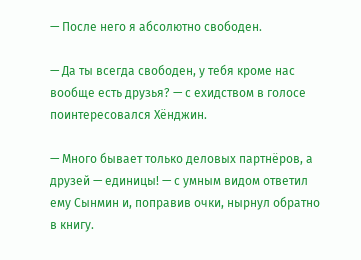— После него я абсолютно свободен.

— Да ты всегда свободен, у тебя кроме нас вообще есть друзья? — с ехидством в голосе поинтересовался Хёнджин.

— Много бывает только деловых партнёров, а друзей — единицы! — с умным видом ответил ему Сынмин и, поправив очки, нырнул обратно в книгу.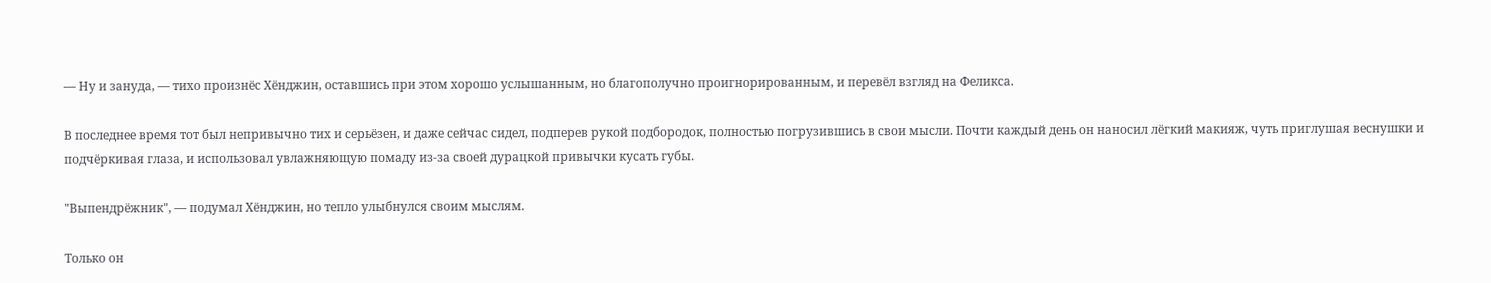— Ну и зануда, — тихо произнёс Хёнджин, оставшись при этом хорошо услышанным, но благополучно проигнорированным, и перевёл взгляд на Феликса.

В последнее время тот был непривычно тих и серьёзен, и даже сейчас сидел, подперев рукой подбородок, полностью погрузившись в свои мысли. Почти каждый день он наносил лёгкий макияж, чуть приглушая веснушки и подчёркивая глаза, и использовал увлажняющую помаду из-за своей дурацкой привычки кусать губы.

"Выпендрёжник", — подумал Хёнджин, но тепло улыбнулся своим мыслям.

Только он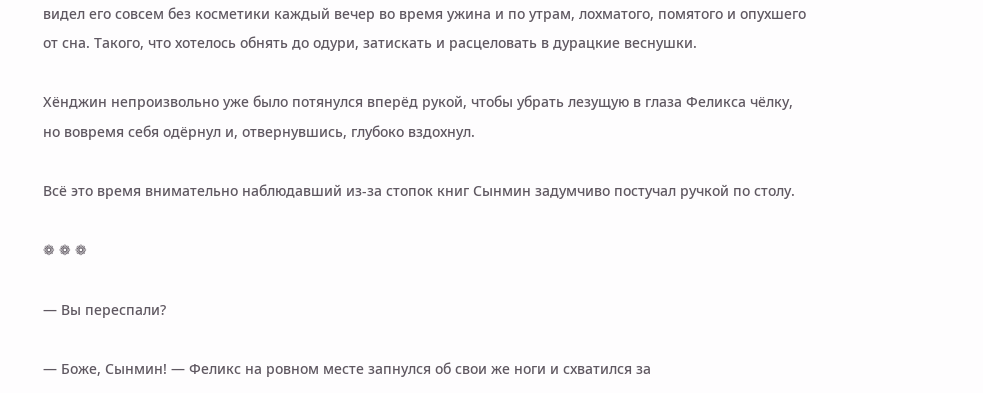видел его совсем без косметики каждый вечер во время ужина и по утрам, лохматого, помятого и опухшего от сна. Такого, что хотелось обнять до одури, затискать и расцеловать в дурацкие веснушки.

Хёнджин непроизвольно уже было потянулся вперёд рукой, чтобы убрать лезущую в глаза Феликса чёлку, но вовремя себя одёрнул и, отвернувшись, глубоко вздохнул.

Всё это время внимательно наблюдавший из-за стопок книг Сынмин задумчиво постучал ручкой по столу.

❁ ❁ ❁

— Вы переспали?

— Боже, Сынмин! — Феликс на ровном месте запнулся об свои же ноги и схватился за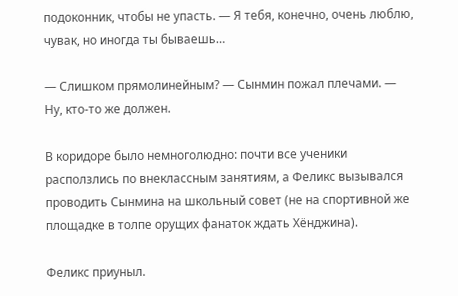подоконник, чтобы не упасть. — Я тебя, конечно, очень люблю, чувак, но иногда ты бываешь…

— Слишком прямолинейным? — Сынмин пожал плечами. — Ну, кто-то же должен.

В коридоре было немноголюдно: почти все ученики расползлись по внеклассным занятиям, а Феликс вызывался проводить Сынмина на школьный совет (не на спортивной же площадке в толпе орущих фанаток ждать Хёнджина).

Феликс приуныл.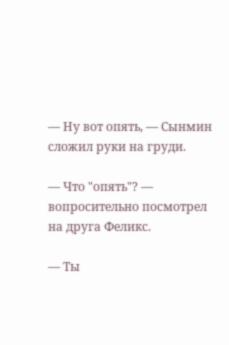— Ну вот опять, — Сынмин сложил руки на груди.

— Что "опять"? — вопросительно посмотрел на друга Феликс.

— Ты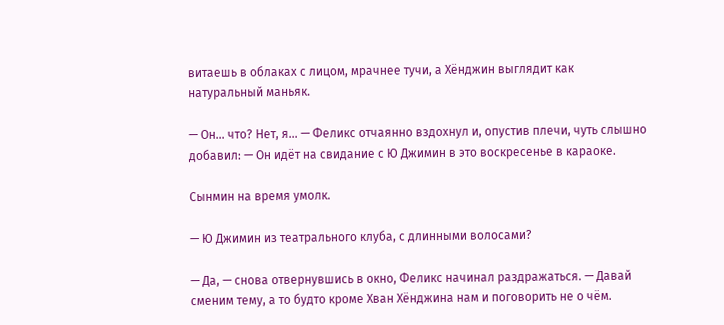витаешь в облаках с лицом, мрачнее тучи, а Хёнджин выглядит как натуральный маньяк.

— Он… что? Нет, я... — Феликс отчаянно вздохнул и, опустив плечи, чуть слышно добавил: — Он идёт на свидание с Ю Джимин в это воскресенье в караоке.

Сынмин на время умолк.

— Ю Джимин из театрального клуба, с длинными волосами?

— Да, — снова отвернувшись в окно, Феликс начинал раздражаться. — Давай сменим тему, а то будто кроме Хван Хёнджина нам и поговорить не о чём.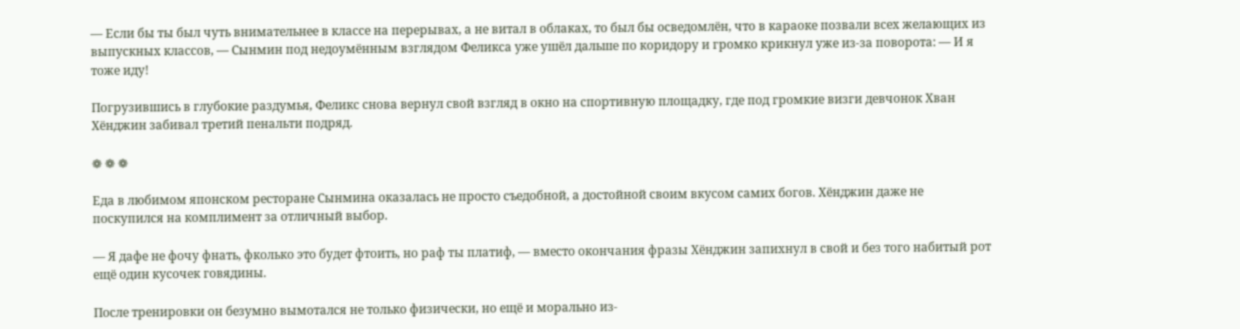— Если бы ты был чуть внимательнее в классе на перерывах, а не витал в облаках, то был бы осведомлён, что в караоке позвали всех желающих из выпускных классов, — Сынмин под недоумённым взглядом Феликса уже ушёл дальше по коридору и громко крикнул уже из-за поворота: — И я тоже иду!

Погрузившись в глубокие раздумья, Феликс снова вернул свой взгляд в окно на спортивную площадку, где под громкие визги девчонок Хван Хёнджин забивал третий пенальти подряд.

❁ ❁ ❁

Еда в любимом японском ресторане Сынмина оказалась не просто съедобной, а достойной своим вкусом самих богов. Хёнджин даже не поскупился на комплимент за отличный выбор.

— Я дафе не фочу фнать, фколько это будет фтоить, но раф ты платиф, — вместо окончания фразы Хёнджин запихнул в свой и без того набитый рот ещё один кусочек говядины.

После тренировки он безумно вымотался не только физически, но ещё и морально из-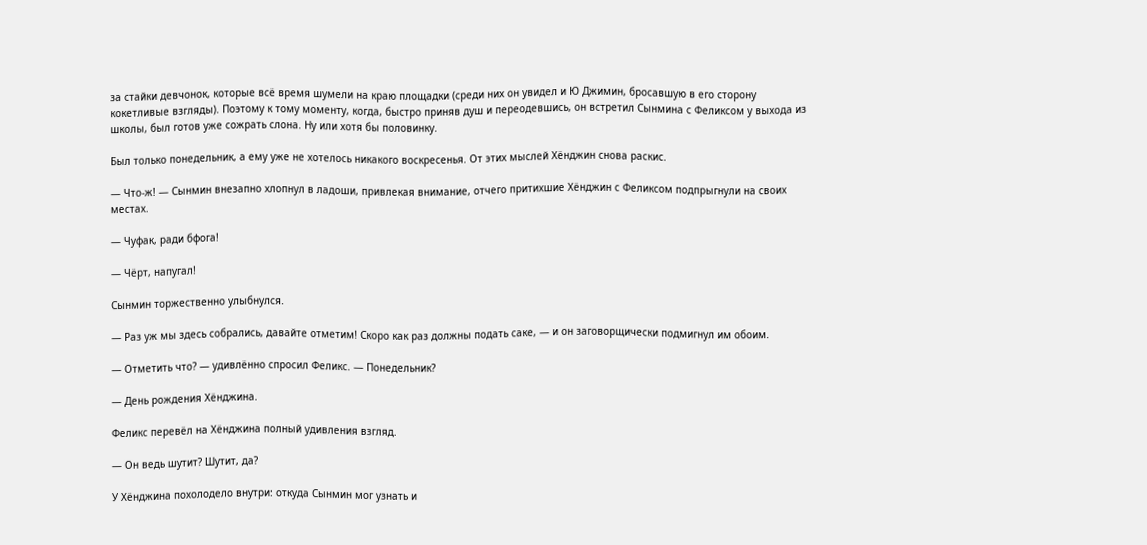за стайки девчонок, которые всё время шумели на краю площадки (среди них он увидел и Ю Джимин, бросавшую в его сторону кокетливые взгляды). Поэтому к тому моменту, когда, быстро приняв душ и переодевшись, он встретил Сынмина с Феликсом у выхода из школы, был готов уже сожрать слона. Ну или хотя бы половинку.

Был только понедельник, а ему уже не хотелось никакого воскресенья. От этих мыслей Хёнджин снова раскис.

— Что-ж! — Сынмин внезапно хлопнул в ладоши, привлекая внимание, отчего притихшие Хёнджин с Феликсом подпрыгнули на своих местах.

— Чуфак, ради бфога!

— Чёрт, напугал!

Сынмин торжественно улыбнулся.

— Раз уж мы здесь собрались, давайте отметим! Скоро как раз должны подать саке, — и он заговорщически подмигнул им обоим.

— Отметить что? — удивлённо спросил Феликс. — Понедельник?

— День рождения Хёнджина.

Феликс перевёл на Хёнджина полный удивления взгляд.

— Он ведь шутит? Шутит, да?

У Хёнджина похолодело внутри: откуда Сынмин мог узнать и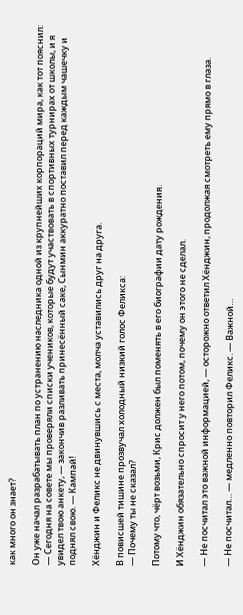как много он знает?

Он уже начал разрабатывать план по устранению наследника одной из крупнейших корпораций мира, как тот пояснил:
— Сегодня на совете мы проверяли списки учеников, которые будут участвовать в спортивных турнирах от школы, и я увидел твою анкету, — закончив разливать принесённый саке, Сынмин аккуратно поставил перед каждым чашечку и поднял свою. — Кампай!

Хёнджин и Феликс не двинувшись с места, молча уставились друг на друга.

В повисшей тишине прозвучал холодный низкий голос Феликса:
— Почему ты не сказал?

Потому что, чёрт возьми, Крис должен был поменять в его биографии дату рождения.

И Хёнджин обязательно спросит у него потом, почему он этого не сделал.

— Не посчитал это важной информацией, — осторожно ответил Хёнджин, продолжая смотреть ему прямо в глаза.

— Не посчитал… — медленно повторил Феликс. — Важной…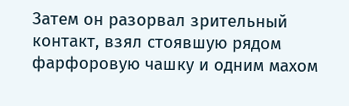Затем он разорвал зрительный контакт, взял стоявшую рядом фарфоровую чашку и одним махом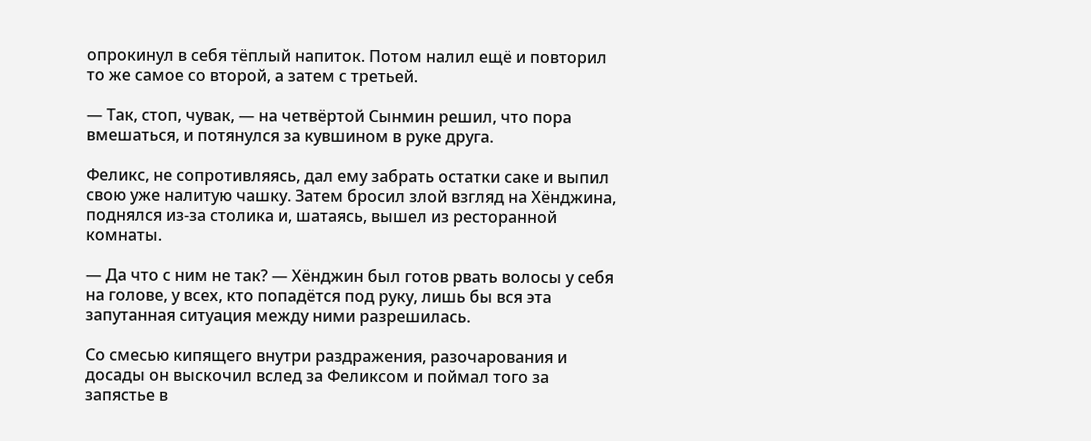опрокинул в себя тёплый напиток. Потом налил ещё и повторил то же самое со второй, а затем с третьей.

— Так, стоп, чувак, — на четвёртой Сынмин решил, что пора вмешаться, и потянулся за кувшином в руке друга.

Феликс, не сопротивляясь, дал ему забрать остатки саке и выпил свою уже налитую чашку. Затем бросил злой взгляд на Хёнджина, поднялся из-за столика и, шатаясь, вышел из ресторанной комнаты.

— Да что с ним не так? — Хёнджин был готов рвать волосы у себя на голове, у всех, кто попадётся под руку, лишь бы вся эта запутанная ситуация между ними разрешилась.

Со смесью кипящего внутри раздражения, разочарования и досады он выскочил вслед за Феликсом и поймал того за запястье в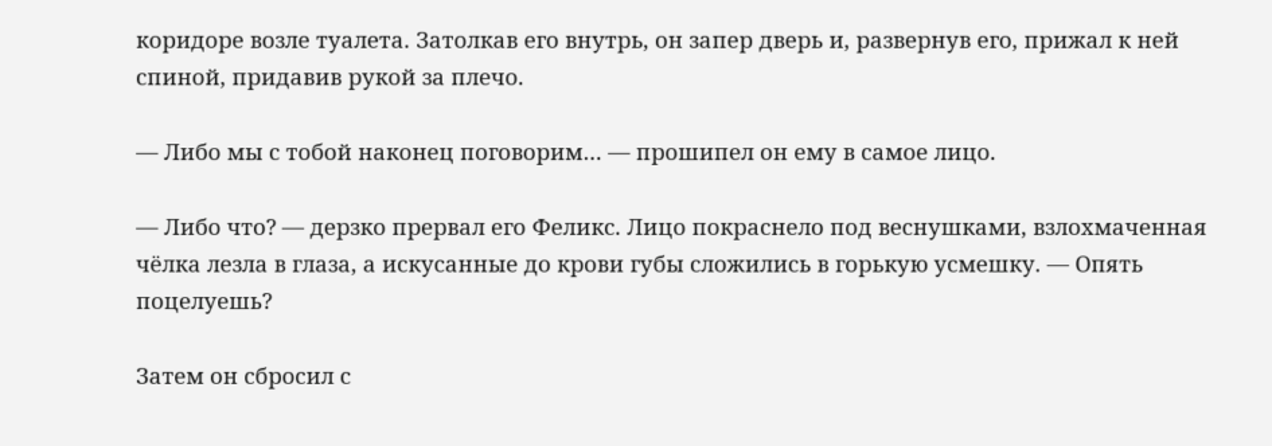коридоре возле туалета. Затолкав его внутрь, он запер дверь и, развернув его, прижал к ней спиной, придавив рукой за плечо.

— Либо мы с тобой наконец поговорим… — прошипел он ему в самое лицо.

— Либо что? — дерзко прервал его Феликс. Лицо покраснело под веснушками, взлохмаченная чёлка лезла в глаза, а искусанные до крови губы сложились в горькую усмешку. — Опять поцелуешь?

Затем он сбросил с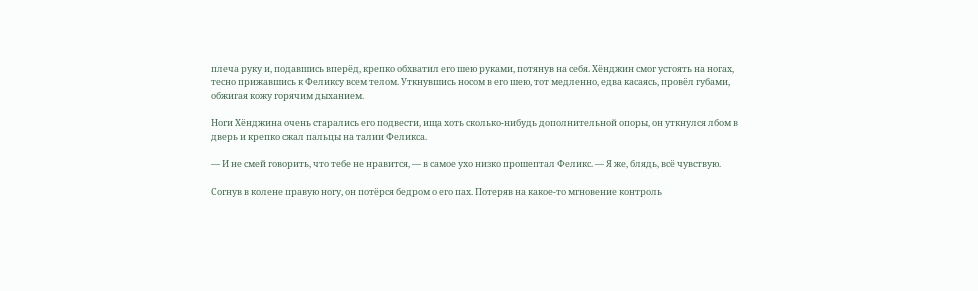плеча руку и, подавшись вперёд, крепко обхватил его шею руками, потянув на себя. Хёнджин смог устоять на ногах, тесно прижавшись к Феликсу всем телом. Уткнувшись носом в его шею, тот медленно, едва касаясь, провёл губами, обжигая кожу горячим дыханием.

Ноги Хёнджина очень старались его подвести, ища хоть сколько-нибудь дополнительной опоры, он уткнулся лбом в дверь и крепко сжал пальцы на талии Феликса.

— И не смей говорить, что тебе не нравится, — в самое ухо низко прошептал Феликс. — Я же, блядь, всё чувствую.

Согнув в колене правую ногу, он потёрся бедром о его пах. Потеряв на какое-то мгновение контроль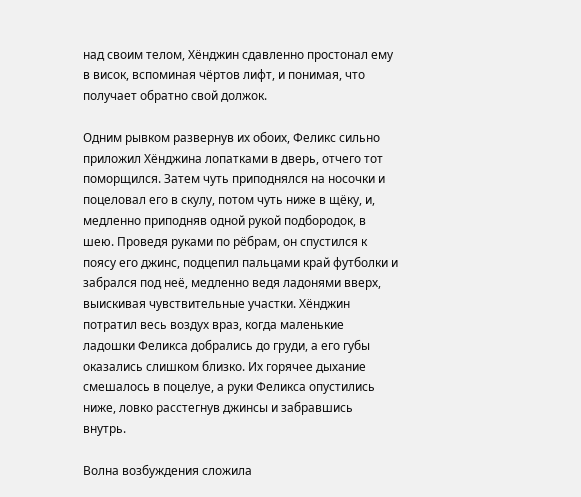над своим телом, Хёнджин сдавленно простонал ему в висок, вспоминая чёртов лифт, и понимая, что получает обратно свой должок.

Одним рывком развернув их обоих, Феликс сильно приложил Хёнджина лопатками в дверь, отчего тот поморщился. Затем чуть приподнялся на носочки и поцеловал его в скулу, потом чуть ниже в щёку, и, медленно приподняв одной рукой подбородок, в шею. Проведя руками по рёбрам, он спустился к поясу его джинс, подцепил пальцами край футболки и забрался под неё, медленно ведя ладонями вверх, выискивая чувствительные участки. Хёнджин потратил весь воздух враз, когда маленькие ладошки Феликса добрались до груди, а его губы оказались слишком близко. Их горячее дыхание смешалось в поцелуе, а руки Феликса опустились ниже, ловко расстегнув джинсы и забравшись внутрь.

Волна возбуждения сложила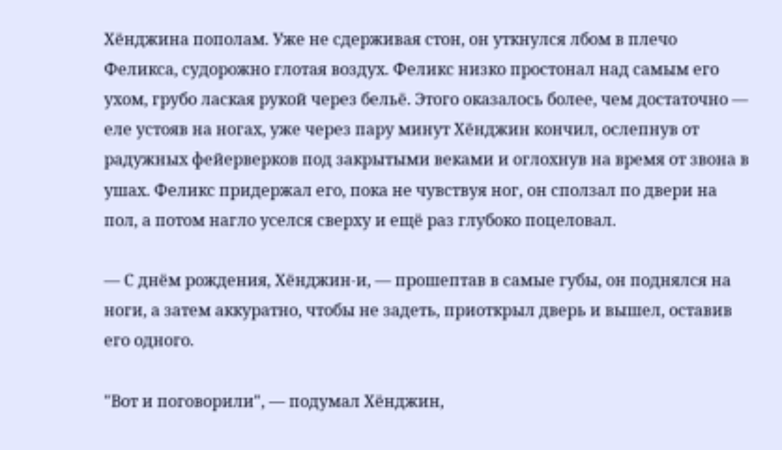Хёнджина пополам. Уже не сдерживая стон, он уткнулся лбом в плечо Феликса, судорожно глотая воздух. Феликс низко простонал над самым его ухом, грубо лаская рукой через бельё. Этого оказалось более, чем достаточно — еле устояв на ногах, уже через пару минут Хёнджин кончил, ослепнув от радужных фейерверков под закрытыми веками и оглохнув на время от звона в ушах. Феликс придержал его, пока не чувствуя ног, он сползал по двери на пол, а потом нагло уселся сверху и ещё раз глубоко поцеловал.

— С днём рождения, Хёнджин-и, — прошептав в самые губы, он поднялся на ноги, а затем аккуратно, чтобы не задеть, приоткрыл дверь и вышел, оставив его одного.

"Вот и поговорили", — подумал Хёнджин,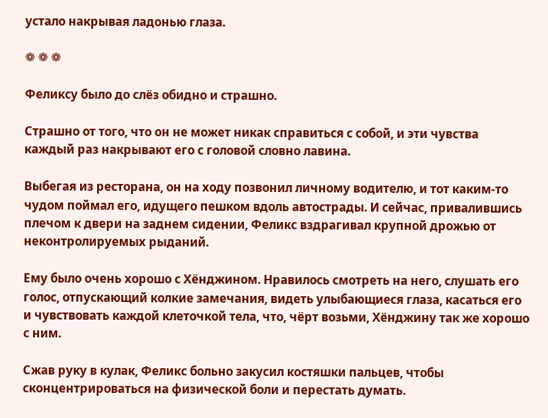устало накрывая ладонью глаза.

❁ ❁ ❁

Феликсу было до слёз обидно и страшно.

Страшно от того, что он не может никак справиться с собой, и эти чувства каждый раз накрывают его с головой словно лавина.

Выбегая из ресторана, он на ходу позвонил личному водителю, и тот каким-то чудом поймал его, идущего пешком вдоль автострады. И сейчас, привалившись плечом к двери на заднем сидении, Феликс вздрагивал крупной дрожью от неконтролируемых рыданий.

Ему было очень хорошо с Хёнджином. Нравилось смотреть на него, слушать его голос, отпускающий колкие замечания, видеть улыбающиеся глаза, касаться его и чувствовать каждой клеточкой тела, что, чёрт возьми, Хёнджину так же хорошо с ним.

Сжав руку в кулак, Феликс больно закусил костяшки пальцев, чтобы сконцентрироваться на физической боли и перестать думать.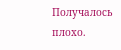Получалось плохо.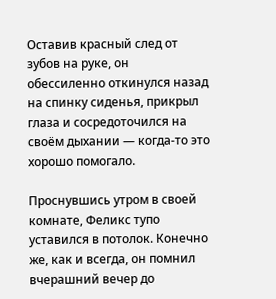Оставив красный след от зубов на руке, он обессиленно откинулся назад на спинку сиденья, прикрыл глаза и сосредоточился на своём дыхании — когда-то это хорошо помогало.

Проснувшись утром в своей комнате, Феликс тупо уставился в потолок. Конечно же, как и всегда, он помнил вчерашний вечер до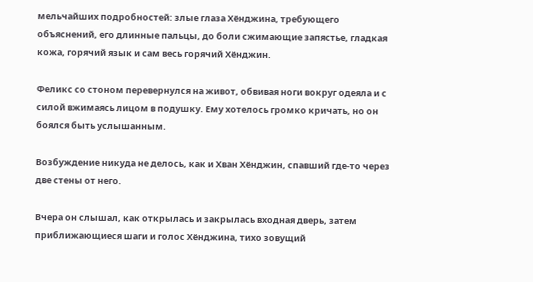мельчайших подробностей: злые глаза Хёнджина, требующего объяснений, его длинные пальцы, до боли сжимающие запястье, гладкая кожа, горячий язык и сам весь горячий Хёнджин.

Феликс со стоном перевернулся на живот, обвивая ноги вокруг одеяла и с силой вжимаясь лицом в подушку. Ему хотелось громко кричать, но он боялся быть услышанным.

Возбуждение никуда не делось, как и Хван Хёнджин, спавший где-то через две стены от него.

Вчера он слышал, как открылась и закрылась входная дверь, затем приближающиеся шаги и голос Хёнджина, тихо зовущий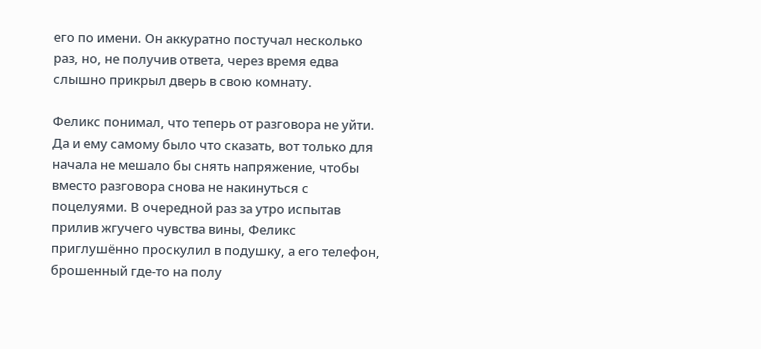его по имени. Он аккуратно постучал несколько раз, но, не получив ответа, через время едва слышно прикрыл дверь в свою комнату.

Феликс понимал, что теперь от разговора не уйти. Да и ему самому было что сказать, вот только для начала не мешало бы снять напряжение, чтобы вместо разговора снова не накинуться с поцелуями. В очередной раз за утро испытав прилив жгучего чувства вины, Феликс приглушённо проскулил в подушку, а его телефон, брошенный где-то на полу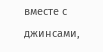вместе с джинсами,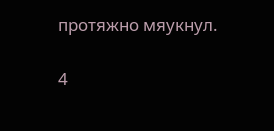протяжно мяукнул.

4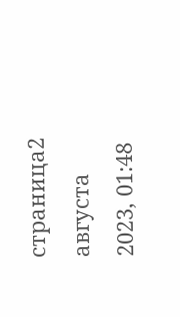страница2 августа 2023, 01:48